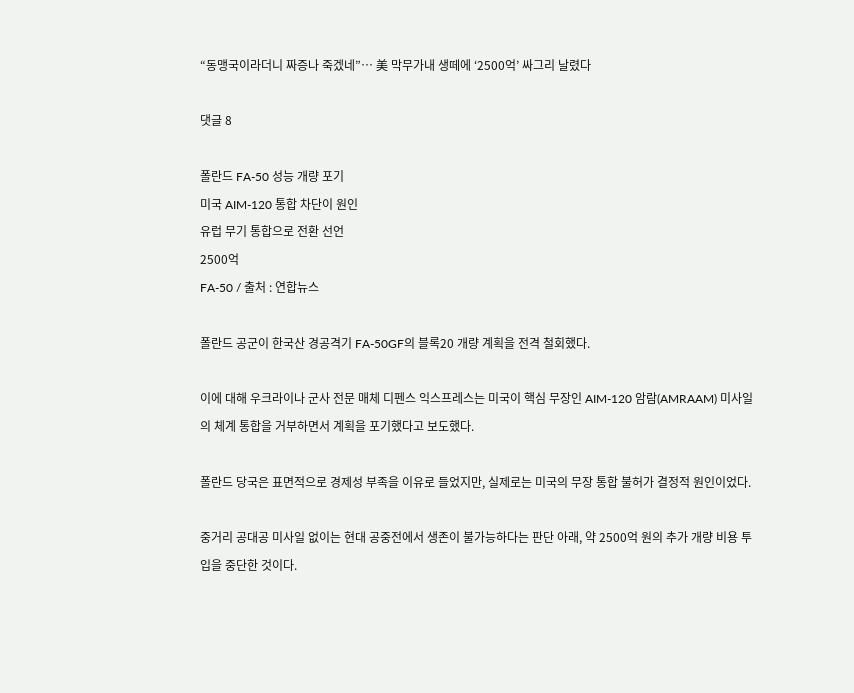“동맹국이라더니 짜증나 죽겠네”… 美 막무가내 생떼에 ‘2500억’ 싸그리 날렸다

댓글 8

폴란드 FA-50 성능 개량 포기
미국 AIM-120 통합 차단이 원인
유럽 무기 통합으로 전환 선언
2500억
FA-50 / 출처 : 연합뉴스

폴란드 공군이 한국산 경공격기 FA-50GF의 블록20 개량 계획을 전격 철회했다.

이에 대해 우크라이나 군사 전문 매체 디펜스 익스프레스는 미국이 핵심 무장인 AIM-120 암람(AMRAAM) 미사일의 체계 통합을 거부하면서 계획을 포기했다고 보도했다.

폴란드 당국은 표면적으로 경제성 부족을 이유로 들었지만, 실제로는 미국의 무장 통합 불허가 결정적 원인이었다.

중거리 공대공 미사일 없이는 현대 공중전에서 생존이 불가능하다는 판단 아래, 약 2500억 원의 추가 개량 비용 투입을 중단한 것이다.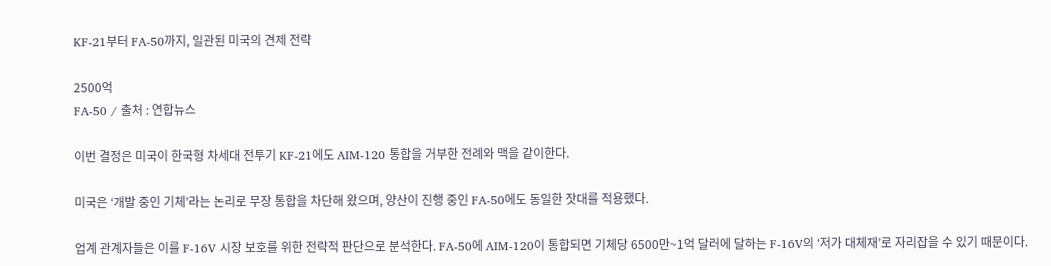KF-21부터 FA-50까지, 일관된 미국의 견제 전략

2500억
FA-50 / 출처 : 연합뉴스

이번 결정은 미국이 한국형 차세대 전투기 KF-21에도 AIM-120 통합을 거부한 전례와 맥을 같이한다.

미국은 ‘개발 중인 기체’라는 논리로 무장 통합을 차단해 왔으며, 양산이 진행 중인 FA-50에도 동일한 잣대를 적용했다.

업계 관계자들은 이를 F-16V 시장 보호를 위한 전략적 판단으로 분석한다. FA-50에 AIM-120이 통합되면 기체당 6500만~1억 달러에 달하는 F-16V의 ‘저가 대체재’로 자리잡을 수 있기 때문이다.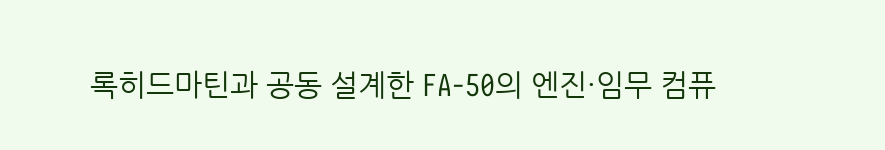록히드마틴과 공동 설계한 FA-50의 엔진·임무 컴퓨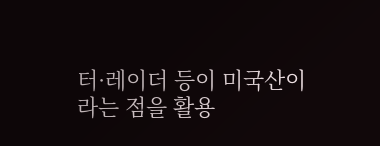터·레이더 등이 미국산이라는 점을 활용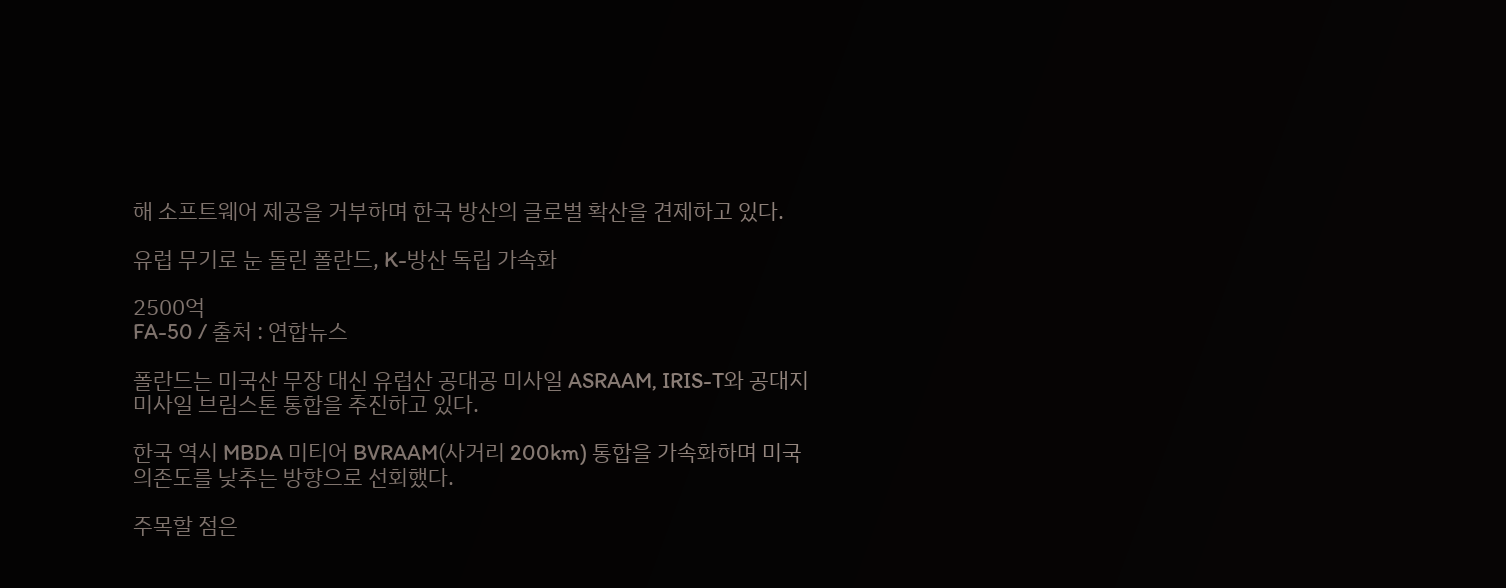해 소프트웨어 제공을 거부하며 한국 방산의 글로벌 확산을 견제하고 있다.

유럽 무기로 눈 돌린 폴란드, K-방산 독립 가속화

2500억
FA-50 / 출처 : 연합뉴스

폴란드는 미국산 무장 대신 유럽산 공대공 미사일 ASRAAM, IRIS-T와 공대지 미사일 브림스톤 통합을 추진하고 있다.

한국 역시 MBDA 미티어 BVRAAM(사거리 200km) 통합을 가속화하며 미국 의존도를 낮추는 방향으로 선회했다.

주목할 점은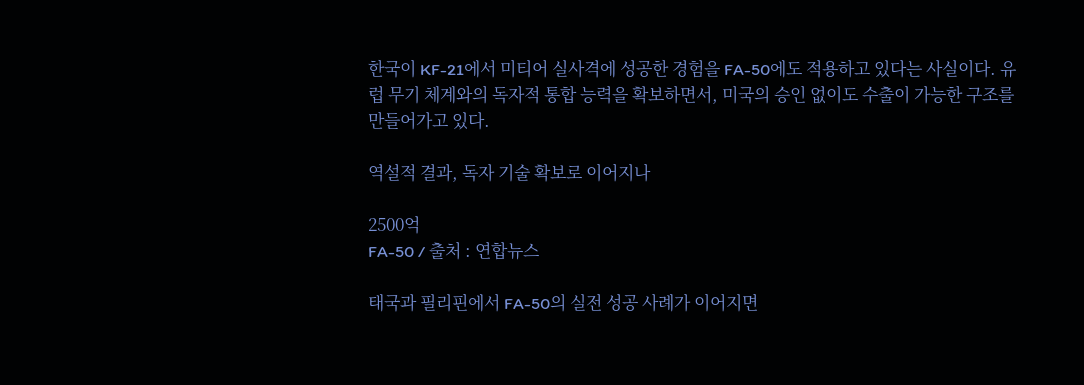한국이 KF-21에서 미티어 실사격에 성공한 경험을 FA-50에도 적용하고 있다는 사실이다. 유럽 무기 체계와의 독자적 통합 능력을 확보하면서, 미국의 승인 없이도 수출이 가능한 구조를 만들어가고 있다.

역설적 결과, 독자 기술 확보로 이어지나

2500억
FA-50 / 출처 : 연합뉴스

태국과 필리핀에서 FA-50의 실전 성공 사례가 이어지면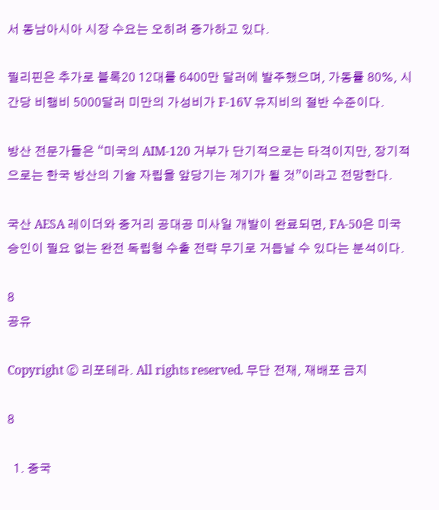서 동남아시아 시장 수요는 오히려 증가하고 있다.

필리핀은 추가로 블록20 12대를 6400만 달러에 발주했으며, 가동률 80%, 시간당 비행비 5000달러 미만의 가성비가 F-16V 유지비의 절반 수준이다.

방산 전문가들은 “미국의 AIM-120 거부가 단기적으로는 타격이지만, 장기적으로는 한국 방산의 기술 자립을 앞당기는 계기가 될 것”이라고 전망한다.

국산 AESA 레이더와 중거리 공대공 미사일 개발이 완료되면, FA-50은 미국 승인이 필요 없는 완전 독립형 수출 전략 무기로 거듭날 수 있다는 분석이다.

8
공유

Copyright ⓒ 리포테라. All rights reserved. 무단 전재, 재배포 금지

8

  1. 중국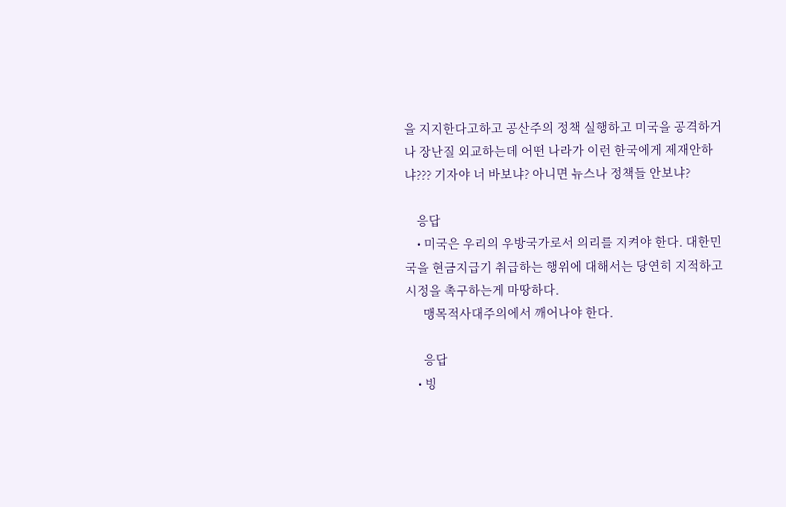을 지지한다고하고 공산주의 정책 실행하고 미국을 공격하거나 장난질 외교하는데 어떤 나라가 이런 한국에게 제재안하냐??? 기자야 너 바보냐? 아니면 뉴스나 정책들 안보냐?

    응답
    • 미국은 우리의 우방국가로서 의리를 지켜야 한다. 대한민국을 현금지급기 취급하는 행위에 대해서는 당연히 지적하고 시정을 촉구하는게 마땅하다.
      맹목적사대주의에서 깨어나야 한다.

      응답
    • 빙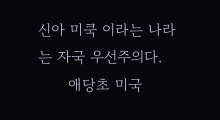신아 미쿡 이라는 나라는 자국 우선주의다.
      애당초 미국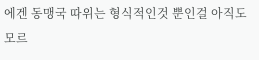에겐 동맹국 따위는 형식적인것 뿐인걸 아직도 모르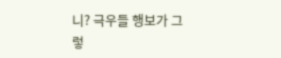니? 극우들 행보가 그렇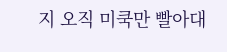지 오직 미쿡만 빨아대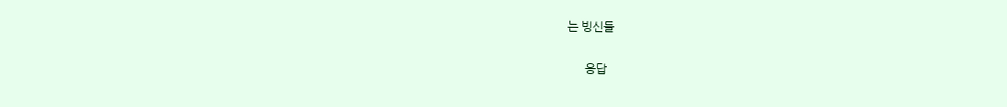는 빙신들

      응답